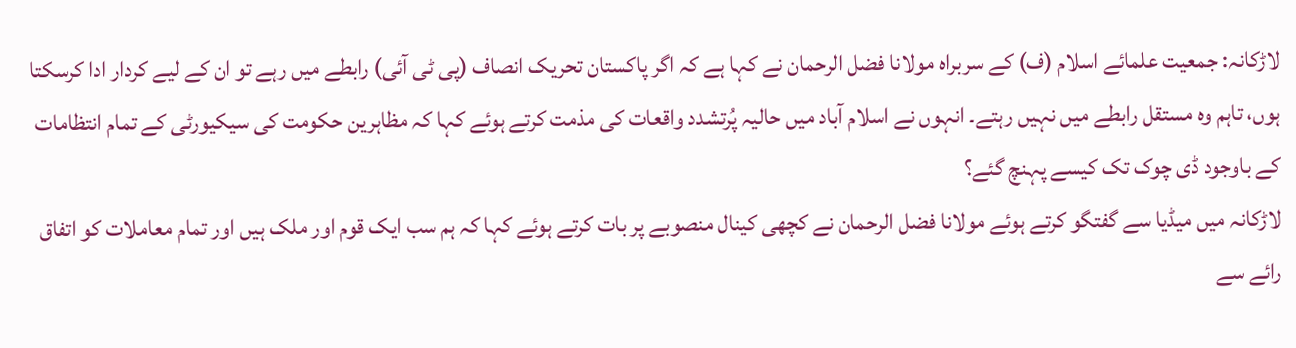لاڑکانہ: جمعیت علمائے اسلام (ف) کے سربراہ مولانا فضل الرحمان نے کہا ہے کہ اگر پاکستان تحریک انصاف (پی ٹی آئی) رابطے میں رہے تو ان کے لیے کردار ادا کرسکتا ہوں، تاہم وہ مستقل رابطے میں نہیں رہتے۔ انہوں نے اسلام آباد میں حالیہ پُرتشدد واقعات کی مذمت کرتے ہوئے کہا کہ مظاہرین حکومت کی سیکیورٹی کے تمام انتظامات کے باوجود ڈی چوک تک کیسے پہنچ گئے؟
لاڑکانہ میں میڈیا سے گفتگو کرتے ہوئے مولانا فضل الرحمان نے کچھی کینال منصوبے پر بات کرتے ہوئے کہا کہ ہم سب ایک قوم اور ملک ہیں اور تمام معاملات کو اتفاق رائے سے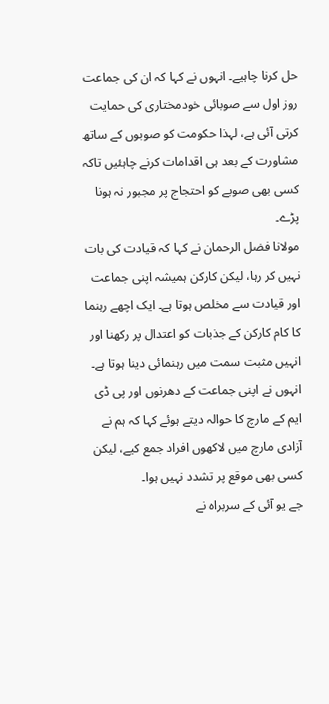حل کرنا چاہیے۔ انہوں نے کہا کہ ان کی جماعت روز اول سے صوبائی خودمختاری کی حمایت کرتی آئی ہے، لہذا حکومت کو صوبوں کے ساتھ مشاورت کے بعد ہی اقدامات کرنے چاہئیں تاکہ کسی بھی صوبے کو احتجاج پر مجبور نہ ہونا پڑے۔
مولانا فضل الرحمان نے کہا کہ قیادت کی بات نہیں کر رہا، لیکن کارکن ہمیشہ اپنی جماعت اور قیادت سے مخلص ہوتا ہے۔ ایک اچھے رہنما کا کام کارکن کے جذبات کو اعتدال پر رکھنا اور انہیں مثبت سمت میں رہنمائی دینا ہوتا ہے۔ انہوں نے اپنی جماعت کے دھرنوں اور پی ڈی ایم کے مارچ کا حوالہ دیتے ہوئے کہا کہ ہم نے آزادی مارچ میں لاکھوں افراد جمع کیے، لیکن کسی بھی موقع پر تشدد نہیں ہوا۔
جے یو آئی کے سربراہ نے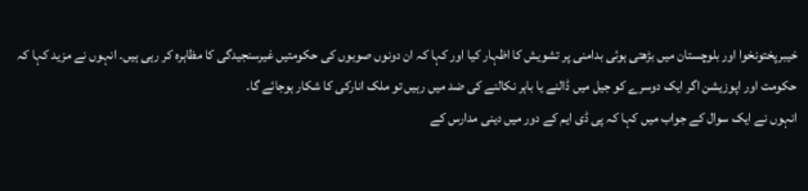خیبرپختونخوا اور بلوچستان میں بڑھتی ہوئی بدامنی پر تشویش کا اظہار کیا اور کہا کہ ان دونوں صوبوں کی حکومتیں غیرسنجیدگی کا مظاہرہ کر رہی ہیں۔ انہوں نے مزید کہا کہ حکومت اور اپوزیشن اگر ایک دوسرے کو جیل میں ڈالنے یا باہر نکالنے کی ضد میں رہیں تو ملک انارکی کا شکار ہوجائے گا۔
انہوں نے ایک سوال کے جواب میں کہا کہ پی ڈی ایم کے دور میں دینی مدارس کے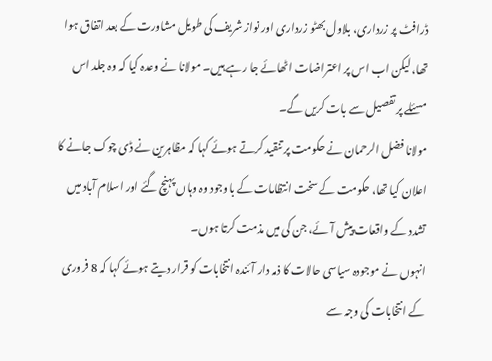ڈرافٹ پر زرداری، بلاول بھٹو زرداری اور نواز شریف کی طویل مشاورت کے بعد اتفاق ہوا تھا، لیکن اب اس پر اعتراضات اٹھائے جا رہے ہیں۔ مولانا نے وعدہ کیا کہ وہ جلد اس مسئلے پر تفصیل سے بات کریں گے۔
مولانا فضل الرحمان نے حکومت پر تنقید کرتے ہوئے کہا کہ مظاہرین نے ڈی چوک جانے کا اعلان کیا تھا، حکومت کے سخت انتظامات کے باوجود وہ وہاں پہنچ گئے اور اسلام آباد میں تشدد کے واقعات پیش آئے، جن کی میں مذمت کرتا ہوں۔
انہوں نے موجودہ سیاسی حالات کا ذمہ دار آئندہ انتخابات کو قرار دیتے ہوئے کہا کہ 8 فروری کے انتخابات کی وجہ سے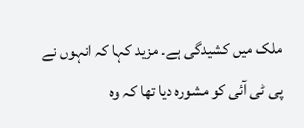ملک میں کشیدگی ہے۔ مزید کہا کہ انہوں نے پی ٹی آئی کو مشورہ دیا تھا کہ وہ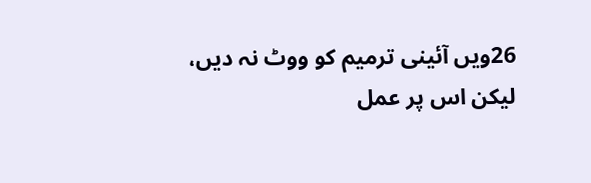26ویں آئینی ترمیم کو ووٹ نہ دیں، لیکن اس پر عمل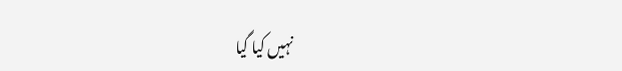نہیں کیا گیا